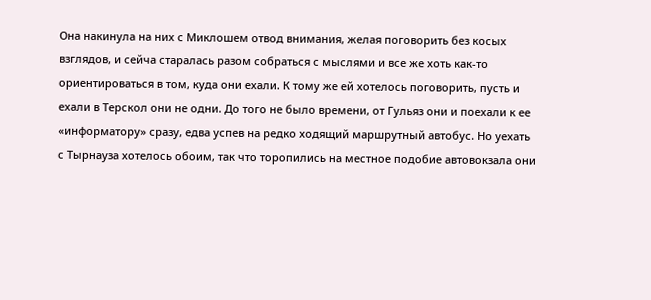Она накинула на них с Миклошем отвод внимания, желая поговорить без косых взглядов, и сейча старалась разом собраться с мыслями и все же хоть как-то ориентироваться в том, куда они ехали. К тому же ей хотелось поговорить, пусть и ехали в Терскол они не одни. До того не было времени, от Гульяз они и поехали к ее «информатору» сразу, едва успев на редко ходящий маршрутный автобус. Но уехать с Тырнауза хотелось обоим, так что торопились на местное подобие автовокзала они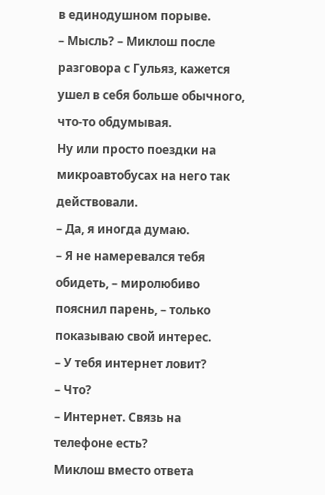в единодушном порыве.
– Мысль? – Миклош после разговора с Гульяз, кажется ушел в себя больше обычного, что-то обдумывая.
Ну или просто поездки на микроавтобусах на него так действовали.
– Да, я иногда думаю.
– Я не намеревался тебя обидеть, – миролюбиво пояснил парень, – только показываю свой интерес.
– У тебя интернет ловит?
– Что?
– Интернет. Связь на телефоне есть?
Миклош вместо ответа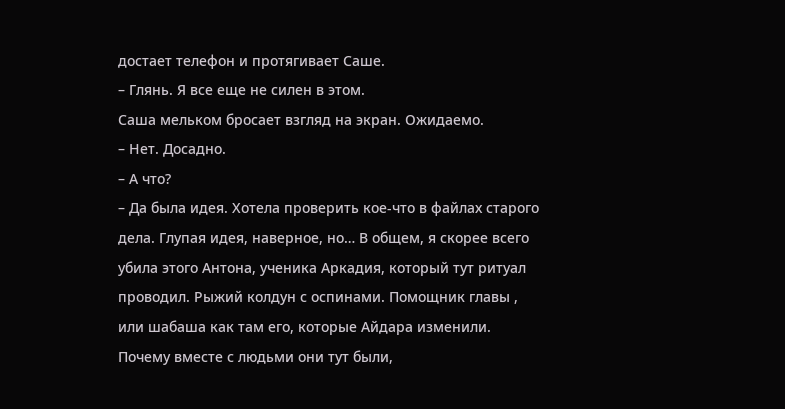достает телефон и протягивает Саше.
– Глянь. Я все еще не силен в этом.
Саша мельком бросает взгляд на экран. Ожидаемо.
– Нет. Досадно.
– А что?
– Да была идея. Хотела проверить кое-что в файлах старого дела. Глупая идея, наверное, но… В общем, я скорее всего убила этого Антона, ученика Аркадия, который тут ритуал проводил. Рыжий колдун с оспинами. Помощник главы , или шабаша как там его, которые Айдара изменили. Почему вместе с людьми они тут были,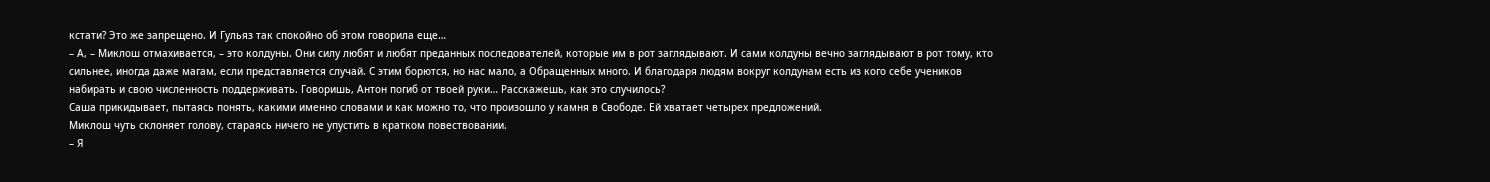кстати? Это же запрещено. И Гульяз так спокойно об этом говорила еще…
– А, – Миклош отмахивается, – это колдуны. Они силу любят и любят преданных последователей, которые им в рот заглядывают. И сами колдуны вечно заглядывают в рот тому, кто сильнее, иногда даже магам, если представляется случай. С этим борются, но нас мало, а Обращенных много. И благодаря людям вокруг колдунам есть из кого себе учеников набирать и свою численность поддерживать. Говоришь, Антон погиб от твоей руки… Расскажешь, как это случилось?
Саша прикидывает, пытаясь понять, какими именно словами и как можно то, что произошло у камня в Свободе. Ей хватает четырех предложений.
Миклош чуть склоняет голову, стараясь ничего не упустить в кратком повествовании.
– Я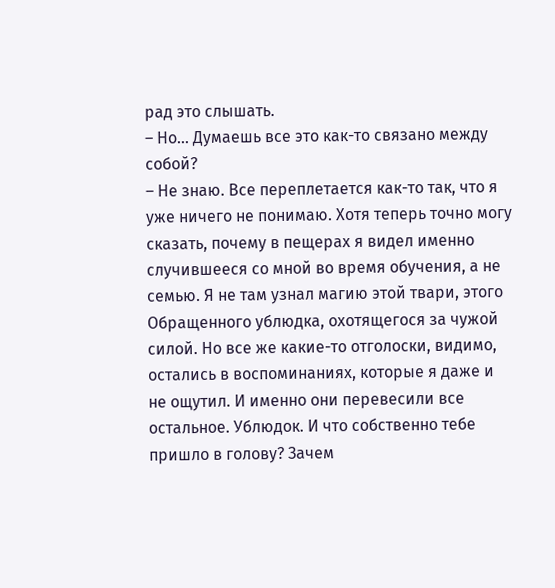рад это слышать.
– Но… Думаешь все это как-то связано между собой?
– Не знаю. Все переплетается как-то так, что я уже ничего не понимаю. Хотя теперь точно могу сказать, почему в пещерах я видел именно случившееся со мной во время обучения, а не семью. Я не там узнал магию этой твари, этого Обращенного ублюдка, охотящегося за чужой силой. Но все же какие-то отголоски, видимо, остались в воспоминаниях, которые я даже и не ощутил. И именно они перевесили все остальное. Ублюдок. И что собственно тебе пришло в голову? Зачем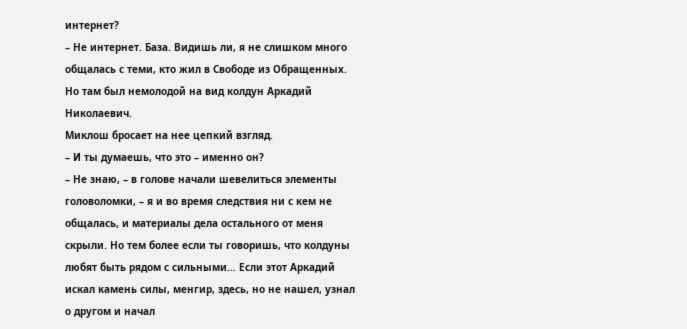интернет?
– Не интернет. База. Видишь ли, я не слишком много общалась с теми, кто жил в Свободе из Обращенных. Но там был немолодой на вид колдун Аркадий Николаевич.
Миклош бросает на нее цепкий взгляд.
– И ты думаешь, что это – именно он?
– Не знаю, – в голове начали шевелиться элементы головоломки, – я и во время следствия ни с кем не общалась, и материалы дела остального от меня скрыли. Но тем более если ты говоришь, что колдуны любят быть рядом с сильными… Если этот Аркадий искал камень силы, менгир, здесь, но не нашел, узнал о другом и начал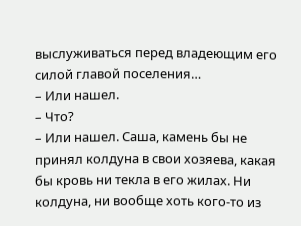выслуживаться перед владеющим его силой главой поселения…
– Или нашел.
– Что?
– Или нашел. Саша, камень бы не принял колдуна в свои хозяева, какая бы кровь ни текла в его жилах. Ни колдуна, ни вообще хоть кого-то из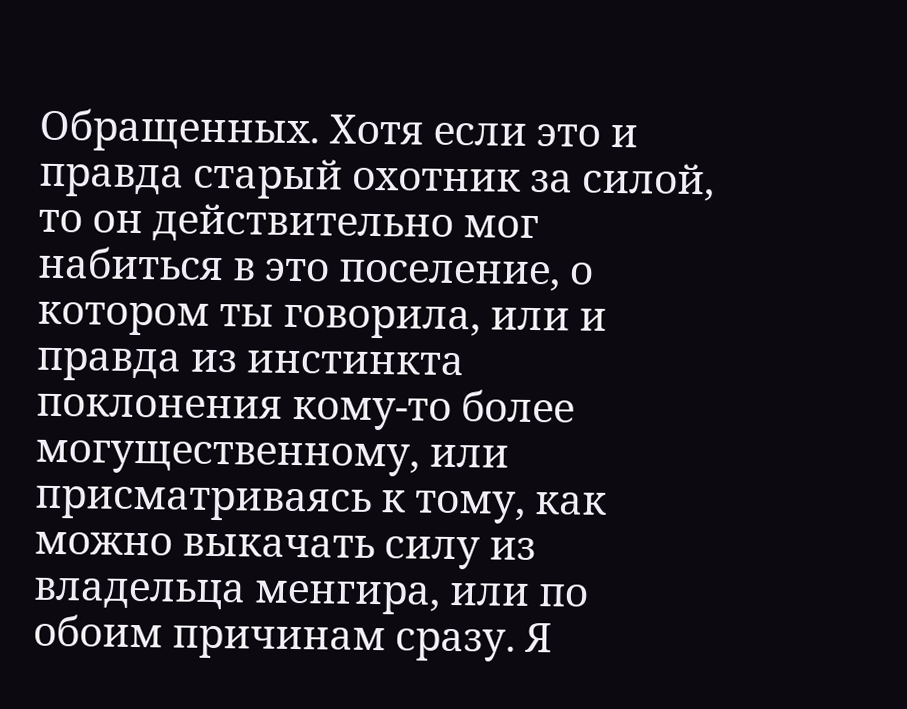Обращенных. Хотя если это и правда старый охотник за силой, то он действительно мог набиться в это поселение, о котором ты говорила, или и правда из инстинкта поклонения кому-то более могущественному, или присматриваясь к тому, как можно выкачать силу из владельца менгира, или по обоим причинам сразу. Я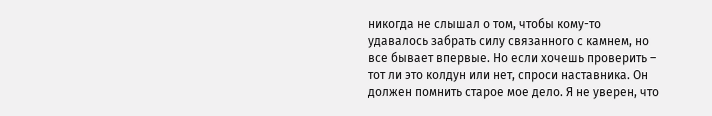никогда не слышал о том, чтобы кому-то удавалось забрать силу связанного с камнем, но все бывает впервые. Но если хочешь проверить – тот ли это колдун или нет, спроси наставника. Он должен помнить старое мое дело. Я не уверен, что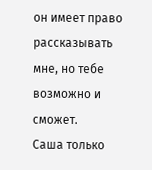он имеет право рассказывать мне, но тебе возможно и сможет.
Саша только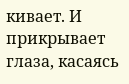кивает. И прикрывает глаза, касаясь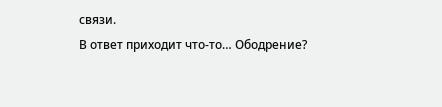связи.
В ответ приходит что-то… Ободрение?